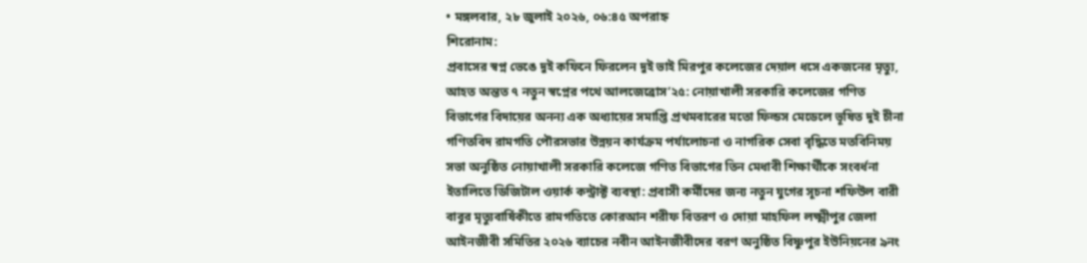• মঙ্গলবার, ২৮ জুলাই ২০২৬, ০৬:৪৫ অপরাহ্ন
শিরোনাম:
প্রবাসের স্বপ্ন ভেঙে দুই কফিনে ফিরলেন দুই ভাই মিরপুর কলেজের দেয়াল ধসে একজনের মৃত্যু, আহত অন্তত ৭ নতুন স্বপ্নের পথে আলজেব্রোস’২৫: নোয়াখালী সরকারি কলেজের গণিত বিভাগের বিদায়ের অনন্য এক অধ্যায়ের সমাপ্তি প্রথমবারের মতো ফিল্ডস মেডেলে ভূষিত দুই চীনা গণিতবিদ রামগতি পৌরসভার উন্নয়ন কার্যক্রম পর্যালোচনা ও নাগরিক সেবা বৃদ্ধিতে মতবিনিময় সভা অনুষ্ঠিত নোয়াখালী সরকারি কলেজে গণিত বিভাগের তিন মেধাবী শিক্ষার্থীকে সংবর্ধনা ইতালিতে ডিজিটাল ওয়ার্ক কন্ট্রাক্ট ব্যবস্থা: প্রবাসী কর্মীদের জন্য নতুন যুগের সূচনা শফিউল বারী বাবুর মৃত্যুবার্ষিকীতে রামগতিতে কোরআন শরীফ বিতরণ ও দোয়া মাহফিল লক্ষ্মীপুর জেলা আইনজীবী সমিতির ২০২৬ ব্যাচের নবীন আইনজীবীদের বরণ অনুষ্ঠিত বিষ্ণুপুর ইউনিয়নের ৯নং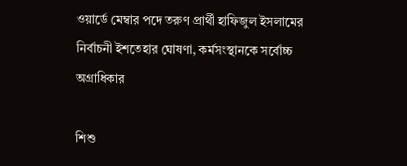ওয়ার্ডে মেম্বার পদে তরুণ প্রার্থী হাফিজুল ইসলামের নির্বাচনী ইশতেহার ঘোষণা, কর্মসংস্থানকে সর্বোচ্চ অগ্রাধিকার

শিশু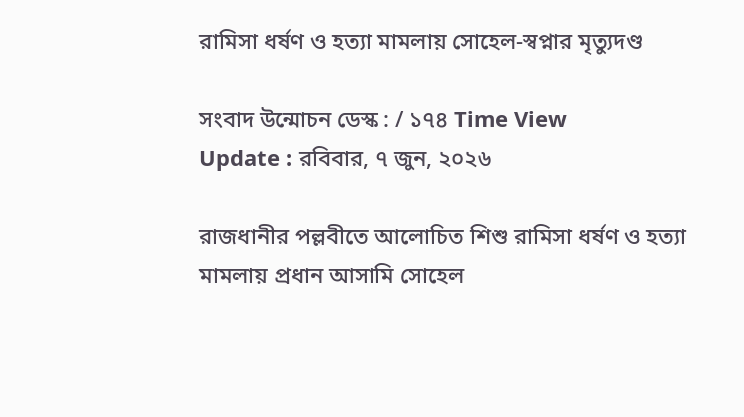রামিসা ধর্ষণ ও হত্যা মামলায় সোহেল-স্বপ্নার মৃত্যুদণ্ড

সংবাদ উন্মোচন ডেস্ক : / ১৭৪ Time View
Update : রবিবার, ৭ জুন, ২০২৬

রাজধানীর পল্লবীতে আলোচিত শিশু রামিসা ধর্ষণ ও হত্যা মামলায় প্রধান আসামি সোহেল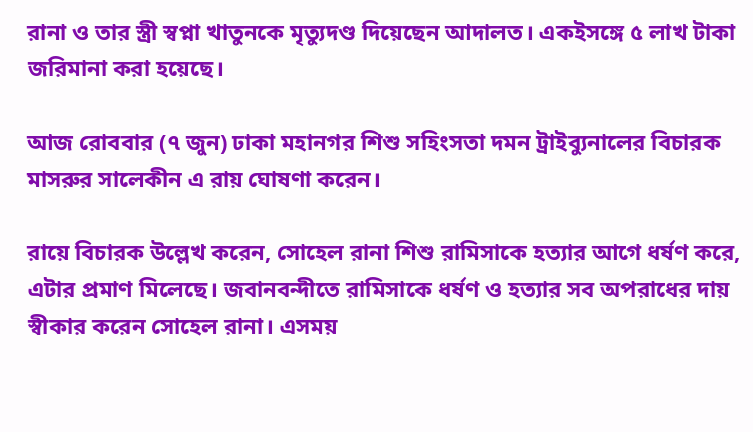রানা ও তার স্ত্রী স্বপ্না খাতুনকে মৃত্যুদণ্ড দিয়েছেন আদালত। একইসঙ্গে ৫ লাখ টাকা জরিমানা করা হয়েছে।

আজ রোববার (৭ জুন) ঢাকা মহানগর শিশু সহিংসতা দমন ট্রাইব্যুনালের বিচারক মাসরুর সালেকীন এ রায় ঘোষণা করেন।

রায়ে বিচারক উল্লেখ করেন, সোহেল রানা শিশু রামিসাকে হত্যার আগে ধর্ষণ করে, এটার প্রমাণ মিলেছে। জবানবন্দীতে রামিসাকে ধর্ষণ ও হত্যার সব অপরাধের দায় স্বীকার করেন সোহেল রানা। এসময়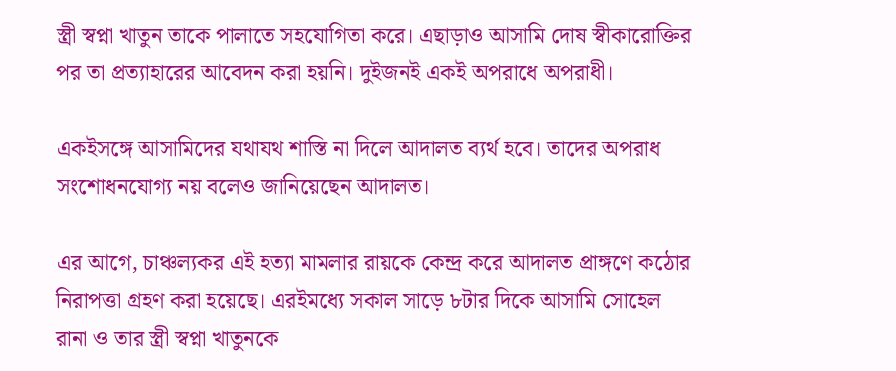স্ত্রী স্বপ্না খাতুন তাকে পালাতে সহযোগিতা করে। এছাড়াও আসামি দোষ স্বীকারোক্তির পর তা প্রত্যাহারের আবেদন করা হয়নি। দুইজনই একই অপরাধে অপরাধী।

একইসঙ্গে আসামিদের যথাযথ শাস্তি না দিলে আদালত ব্যর্থ হবে। তাদের অপরাধ সংশোধনযোগ্য নয় বলেও জানিয়েছেন আদালত।

এর আগে, চাঞ্চল্যকর এই হত্যা মামলার রায়কে কেন্দ্র করে আদালত প্রাঙ্গণে কঠোর নিরাপত্তা গ্রহণ করা হয়েছে। এরইমধ্যে সকাল সাড়ে ৮টার দিকে আসামি সোহেল রানা ও তার স্ত্রী স্বপ্না খাতুনকে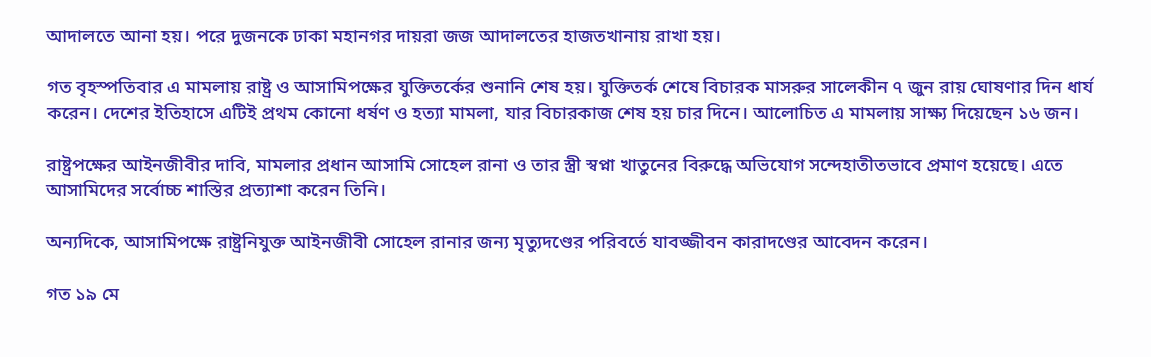আদালতে আনা হয়। পরে দুজনকে ঢাকা মহানগর দায়রা জজ আদালতের হাজতখানায় রাখা হয়।

গত বৃহস্পতিবার এ মামলায় রাষ্ট্র ও আসামিপক্ষের যুক্তিতর্কের শুনানি শেষ হয়। যুক্তিতর্ক শেষে বিচারক মাসরুর সালেকীন ৭ জুন রায় ঘোষণার দিন ধার্য করেন। দেশের ইতিহাসে এটিই প্রথম কোনো ধর্ষণ ও হত্যা মামলা, যার বিচারকাজ শেষ হয় চার দিনে। আলোচিত এ মামলায় সাক্ষ্য দিয়েছেন ১৬ জন।

রাষ্ট্রপক্ষের আইনজীবীর দাবি, মামলার প্রধান আসামি সোহেল রানা ও তার স্ত্রী স্বপ্না খাতুনের বিরুদ্ধে অভিযোগ সন্দেহাতীতভাবে প্রমাণ হয়েছে। এতে আসামিদের সর্বোচ্চ শাস্তির প্রত্যাশা করেন তিনি।

অন্যদিকে, আসামিপক্ষে রাষ্ট্রনিযুক্ত আইনজীবী সোহেল রানার জন্য মৃত্যুদণ্ডের পরিবর্তে যাবজ্জীবন কারাদণ্ডের আবেদন করেন।

গত ১৯ মে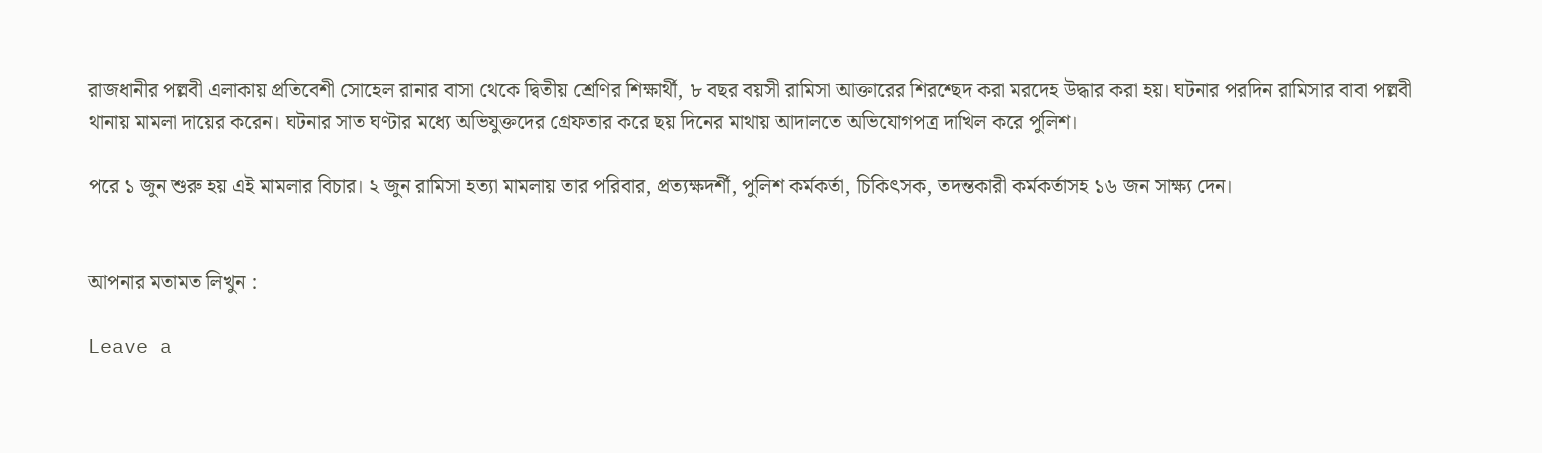রাজধানীর পল্লবী এলাকায় প্রতিবেশী সোহেল রানার বাসা থেকে দ্বিতীয় শ্রেণির শিক্ষার্থী, ৮ বছর বয়সী রামিসা আক্তারের শিরশ্ছেদ করা মরদেহ উদ্ধার করা হয়। ঘটনার পরদিন রামিসার বাবা পল্লবী থানায় মামলা দায়ের করেন। ঘটনার সাত ঘণ্টার মধ্যে অভিযুক্তদের গ্রেফতার করে ছয় দিনের মাথায় আদালতে অভিযোগপত্র দাখিল করে পুলিশ।

পরে ১ জুন শুরু হয় এই মামলার বিচার। ২ জুন রামিসা হত্যা মামলায় তার পরিবার, প্রত্যক্ষদর্শী, পুলিশ কর্মকর্তা, চিকিৎসক, তদন্তকারী কর্মকর্তাসহ ১৬ জন সাক্ষ্য দেন।


আপনার মতামত লিখুন :

Leave a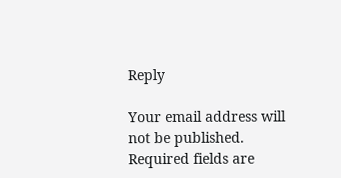Reply

Your email address will not be published. Required fields are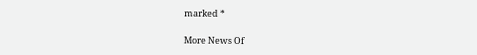marked *

More News Of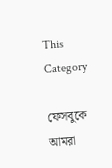This Category

ফেসবুকে আমরা